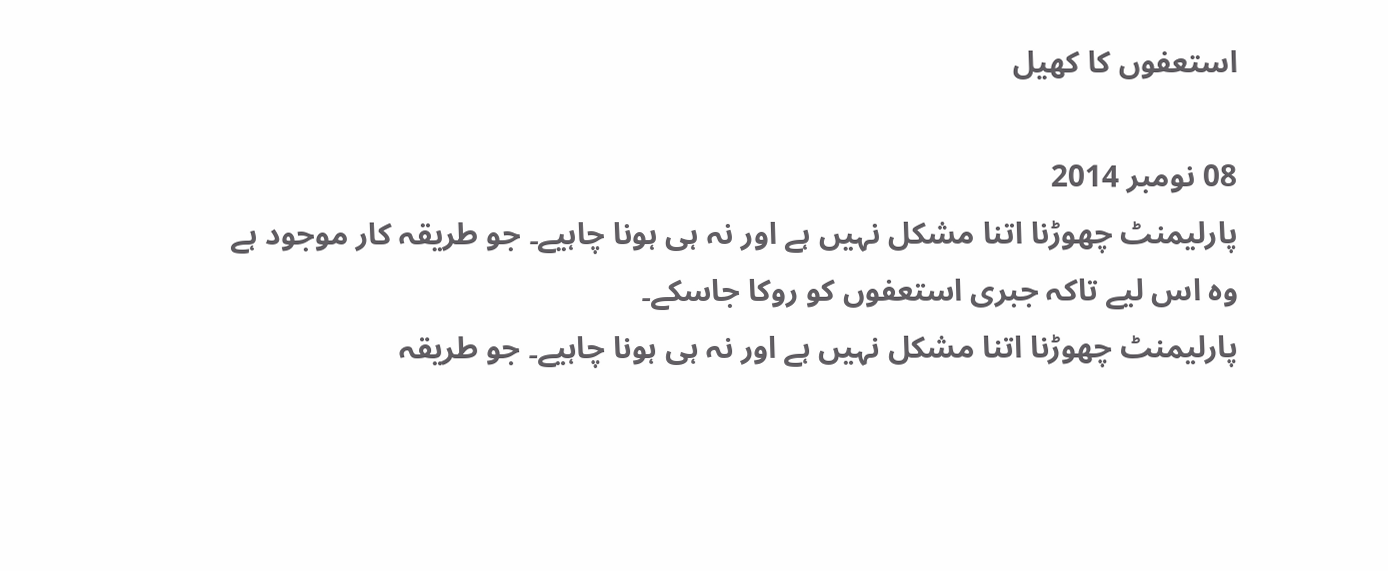استعفوں کا کھیل

08 نومبر 2014
پارلیمنٹ چھوڑنا اتنا مشکل نہیں ہے اور نہ ہی ہونا چاہیے۔ جو طریقہ کار موجود ہے وہ اس لیے تاکہ جبری استعفوں کو روکا جاسکے۔
پارلیمنٹ چھوڑنا اتنا مشکل نہیں ہے اور نہ ہی ہونا چاہیے۔ جو طریقہ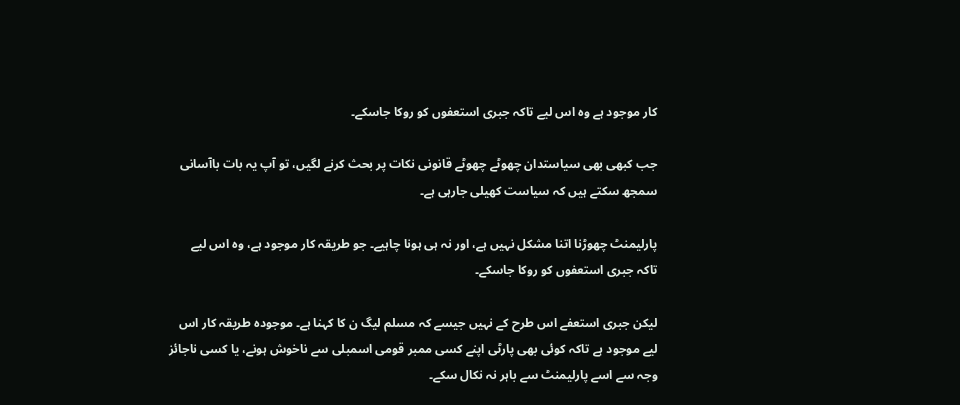کار موجود ہے وہ اس لیے تاکہ جبری استعفوں کو روکا جاسکے۔

جب کبھی بھی سیاستدان چھوٹے چھوٹے قانونی نکات پر بحث کرنے لگیں، تو آپ یہ بات باآسانی سمجھ سکتے ہیں کہ سیاست کھیلی جارہی ہے۔

پارلیمنٹ چھوڑنا اتنا مشکل نہیں ہے، اور نہ ہی ہونا چاہیے۔ جو طریقہ کار موجود ہے، وہ اس لیے تاکہ جبری استعفوں کو روکا جاسکے۔

لیکن جبری استعفے اس طرح کے نہیں جیسے کہ مسلم لیگ ن کا کہنا ہے۔ موجودہ طریقہ کار اس لیے موجود ہے تاکہ کوئی بھی پارٹی اپنے کسی ممبر قومی اسمبلی سے ناخوش ہونے، یا کسی ناجائز وجہ سے اسے پارلیمنٹ سے باہر نہ نکال سکے۔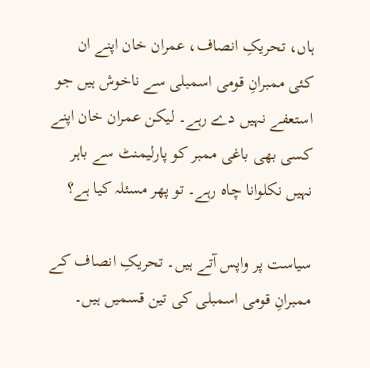ہاں، تحریکِ انصاف، عمران خان اپنے ان کئی ممبرانِ قومی اسمبلی سے ناخوش ہیں جو استعفے نہیں دے رہے۔ لیکن عمران خان اپنے کسی بھی باغی ممبر کو پارلیمنٹ سے باہر نہیں نکلوانا چاہ رہے۔ تو پھر مسئلہ کیا ہے؟

سیاست پر واپس آتے ہیں۔ تحریکِ انصاف کے ممبرانِ قومی اسمبلی کی تین قسمیں ہیں۔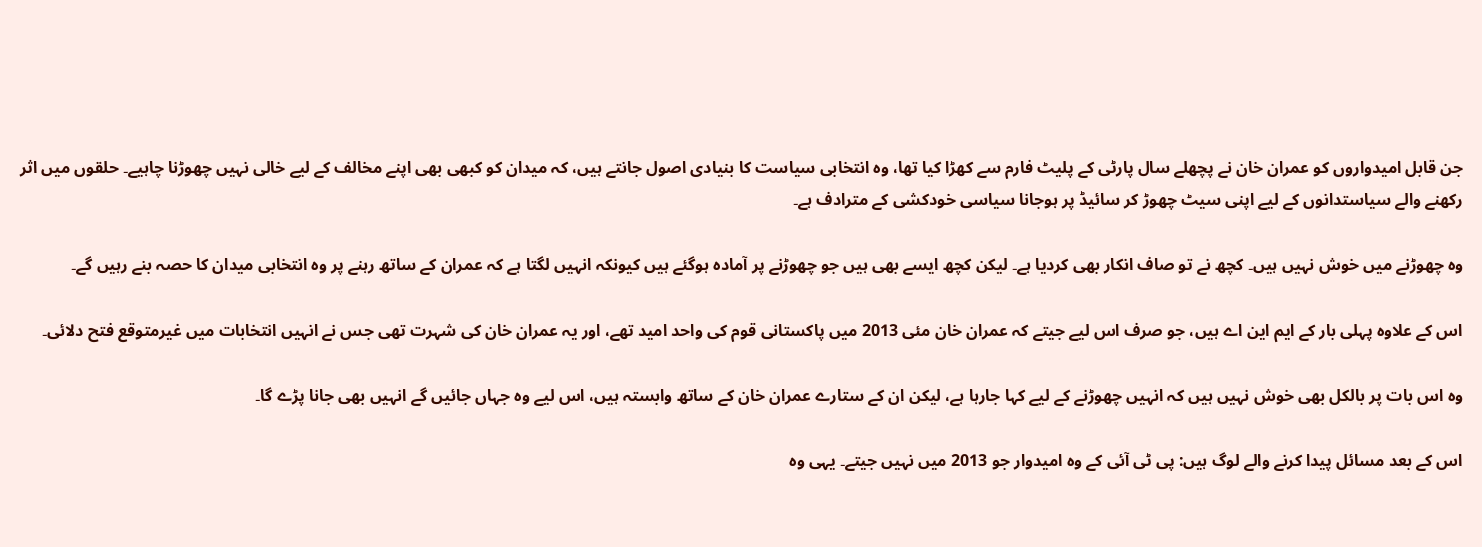جن قابل امیدواروں کو عمران خان نے پچھلے سال پارٹی کے پلیٹ فارم سے کھڑا کیا تھا، وہ انتخابی سیاست کا بنیادی اصول جانتے ہیں، کہ میدان کو کبھی بھی اپنے مخالف کے لیے خالی نہیں چھوڑنا چاہیے۔ حلقوں میں اثر رکھنے والے سیاستدانوں کے لیے اپنی سیٹ چھوڑ کر سائیڈ پر ہوجانا سیاسی خودکشی کے مترادف ہے۔

وہ چھوڑنے میں خوش نہیں ہیں۔ کچھ نے تو صاف انکار بھی کردیا ہے۔ لیکن کچھ ایسے بھی ہیں جو چھوڑنے پر آمادہ ہوگئے ہیں کیونکہ انہیں لگتا ہے کہ عمران کے ساتھ رہنے پر وہ انتخابی میدان کا حصہ بنے رہیں گے۔

اس کے علاوہ پہلی بار کے ایم این اے ہیں، جو صرف اس لیے جیتے کہ عمران خان مئی 2013 میں پاکستانی قوم کی واحد امید تھے، اور یہ عمران خان کی شہرت تھی جس نے انہیں انتخابات میں غیرمتوقع فتح دلائی۔

وہ اس بات پر بالکل بھی خوش نہیں ہیں کہ انہیں چھوڑنے کے لیے کہا جارہا ہے، لیکن ان کے ستارے عمران خان کے ساتھ وابستہ ہیں، اس لیے وہ جہاں جائیں گے انہیں بھی جانا پڑے گا۔

اس کے بعد مسائل پیدا کرنے والے لوگ ہیں: پی ٹی آئی کے وہ امیدوار جو 2013 میں نہیں جیتے۔ یہی وہ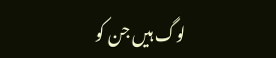لوگ ہیں جن کو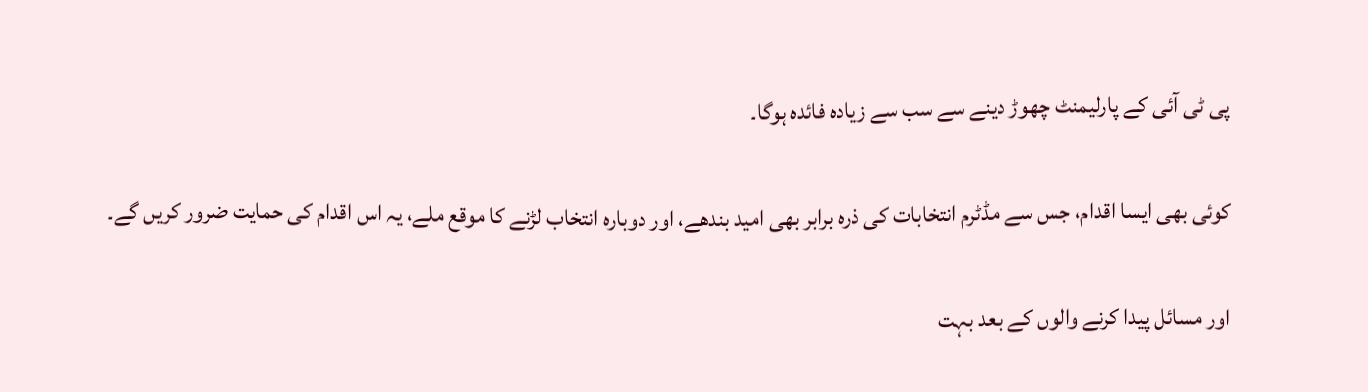پی ٹی آئی کے پارلیمنٹ چھوڑ دینے سے سب سے زیادہ فائدہ ہوگا۔

کوئی بھی ایسا اقدام، جس سے مڈٹرم انتخابات کی ذرہ برابر بھی امید بندھے، اور دوبارہ انتخاب لڑنے کا موقع ملے، یہ اس اقدام کی حمایت ضرور کریں گے۔

اور مسائل پیدا کرنے والوں کے بعد بہت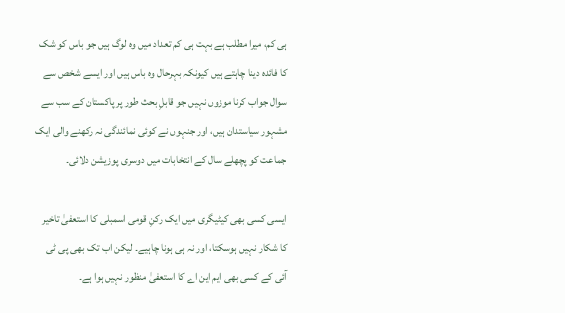ہی کم، میرا مطلب ہے بہت ہی کم تعداد میں وہ لوگ ہیں جو باس کو شک کا فائدہ دینا چاہتے ہیں کیونکہ بہرحال وہ باس ہیں اور ایسے شخص سے سوال جواب کرنا موزوں نہیں جو قابلِ بحث طور پر پاکستان کے سب سے مشہور سیاستدان ہیں، اور جنہوں نے کوئی نمائندگی نہ رکھنے والی ایک جماعت کو پچھلے سال کے انتخابات میں دوسری پوزیشن دلائی۔

ایسی کسی بھی کیٹیگری میں ایک رکنِ قومی اسمبلی کا استعفیٰ تاخیر کا شکار نہیں ہوسکتا، اور نہ ہی ہونا چاہیے۔ لیکن اب تک بھی پی ٹی آئی کے کسی بھی ایم این اے کا استعفیٰ منظور نہیں ہوا ہے۔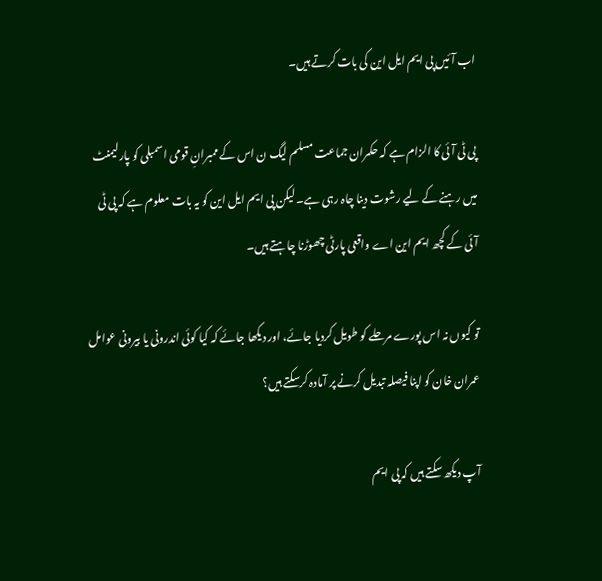اب آئیں پی ایم ایل این کی بات کرتے ہیں۔

پی ٹی آئی کا الزام ہے کہ حکمران جماعت مسلم لیگ ن اس کے ممبرانِ قومی اسمبلی کو پارلیمنٹ میں رہنے کے لیے رشوت دینا چاہ رہی ہے۔ لیکن پی ایم ایل این کو یہ بات معلوم ہے کہ پی ٹی آئی کے کچھ ایم این اے واقعی پارٹی چھوڑنا چاہتے ہیں۔

تو کیوں نہ اس پورے مرحلے کو طویل کردیا جائے، اور دیکھا جائے کہ کیا کوئی اندرونی یا بیرونی عوامل عمران خان کو اپنا فیصلہ تبدیل کرنے پر آمادہ کرسکتے ہیں؟

آپ دیکھ سکتے ہیں کہ پی ایم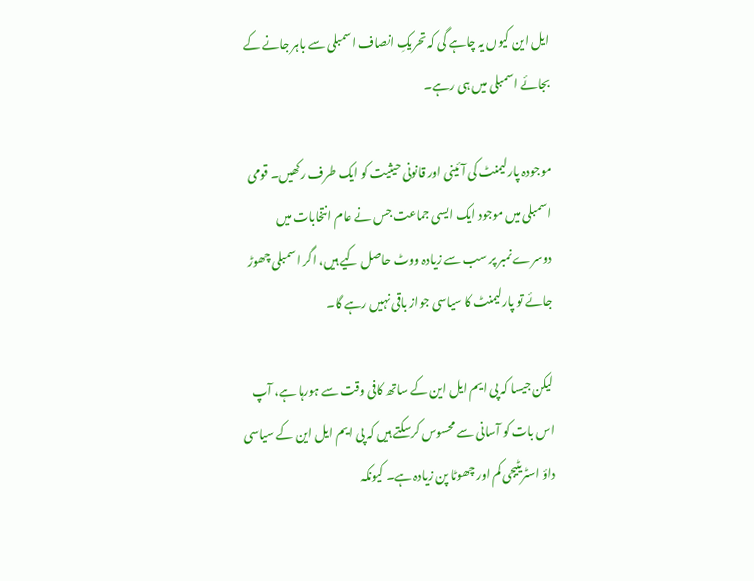ایل این کیوں یہ چاہے گی کہ تحریکِ انصاف اسمبلی سے باہر جانے کے بجائے اسمبلی میں ہی رہے۔

موجودہ پارلیمنٹ کی آئینی اور قانونی حیثیت کو ایک طرف رکھیں۔ قومی اسمبلی میں موجود ایک ایسی جماعت جس نے عام انتخابات میں دوسرے نمبر پر سب سے زیادہ ووٹ حاصل کیے ہیں، اگر اسمبلی چھوڑ جائے تو پارلیمنٹ کا سیاسی جواز باقی نہیں رہے گا۔

لیکن جیسا کہ پی ایم ایل این کے ساتھ کافی وقت سے ہورہا ہے، آپ اس بات کو آسانی سے محسوس کرسکتے ہیں کہ پی ایم ایل این کے سیاسی داؤ اسٹریٹیجی کم اور چھوٹا پن زیادہ ہے۔ کیونکہ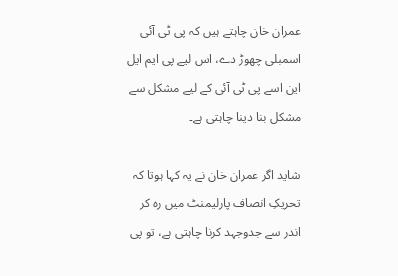عمران خان چاہتے ہیں کہ پی ٹی آئی اسمبلی چھوڑ دے، اس لیے پی ایم ایل این اسے پی ٹی آئی کے لیے مشکل سے مشکل بنا دینا چاہتی ہے۔

شاید اگر عمران خان نے یہ کہا ہوتا کہ تحریکِ انصاف پارلیمنٹ میں رہ کر اندر سے جدوجہد کرنا چاہتی ہے، تو پی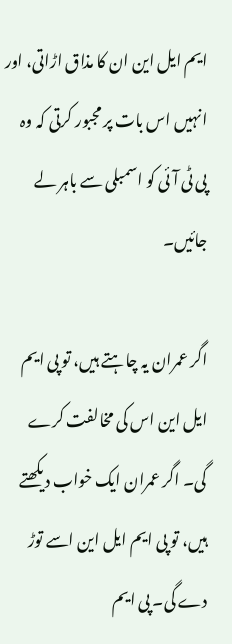ایم ایل این ان کا مذاق اڑاتی، اور انہیں اس بات پر مجبور کرتی کہ وہ پی ٹی آئی کو اسمبلی سے باہر لے جائیں۔

اگر عمران یہ چاہتے ہیں، تو پی ایم ایل این اس کی مخالفت کرے گی۔ اگر عمران ایک خواب دیکھتے ہیں، تو پی ایم ایل این اسے توڑ دے گی۔ پی ایم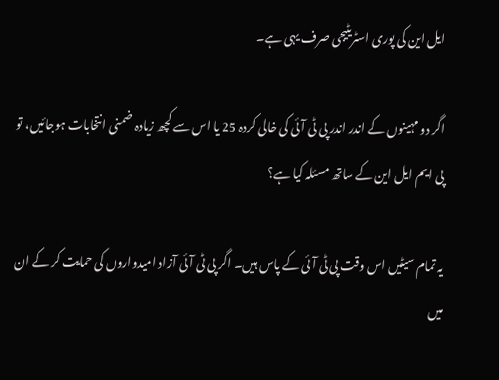ایل این کی پوری اسٹریٹیجی صرف یہی ہے۔

اگر دو مہینوں کے اندر اندر پی ٹی آئی کی خالی کردہ 25 یا اس سے کچھ زیادہ ضمنی انتخابات ہوجائیں، تو پی ایم ایل این کے ساتھ مسئلہ کیا ہے؟

یہ تمام سیٹیں اس وقت پی ٹی آئی کے پاس ہیں۔ اگر پی ٹی آئی آزاد امیدواروں کی حمایت کر کے ان میں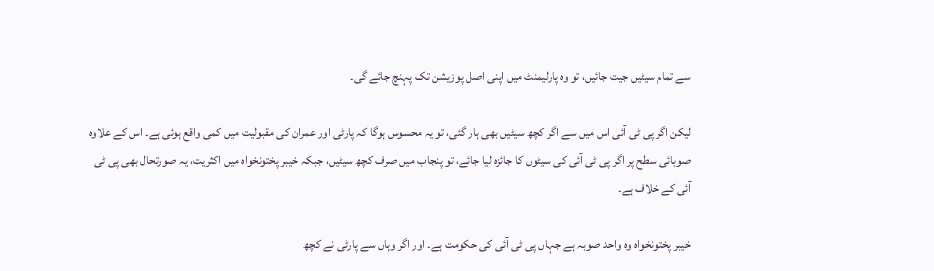سے تمام سیٹیں جیت جائیں، تو وہ پارلیمنٹ میں اپنی اصل پوزیشن تک پہنچ جائے گی۔

لیکن اگر پی ٹی آئی اس میں سے اگر کچھ سیٹیں بھی ہار گئی، تو یہ محسوس ہوگا کہ پارٹی اور عمران کی مقبولیت میں کمی واقع ہوئی ہے۔ اس کے علاوہ صوبائی سطح پر اگر پی ٹی آئی کی سیٹوں کا جائزہ لیا جائے، تو پنجاب میں صرف کچھ سیٹیں، جبکہ خیبر پختونخواہ میں اکثریت، یہ صورتحال بھی پی ٹی آئی کے خلاف ہے۔

خیبر پختونخواہ وہ واحد صوبہ ہے جہاں پی ٹی آئی کی حکومت ہے۔ اور اگر وہاں سے پارٹی نے کچھ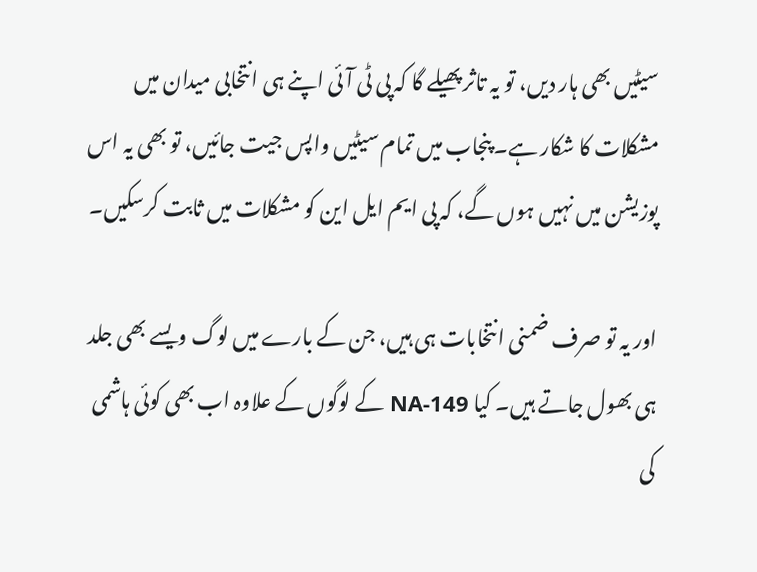سیٹیں بھی ہار دیں، تو یہ تاثر پھیلے گا کہ پی ٹی آئی اپنے ہی انتخابی میدان میں مشکلات کا شکار ہے۔ پنجاب میں تمام سیٹیں واپس جیت جائیں، تو بھی یہ اس پوزیشن میں نہیں ہوں گے، کہ پی ایم ایل این کو مشکلات میں ثابت کرسکیں۔

اور یہ تو صرف ضمنی انتخابات ہی ہیں، جن کے بارے میں لوگ ویسے بھی جلد ہی بھول جاتے ہیں۔ کیا NA-149 کے لوگوں کے علاوہ اب بھی کوئی ہاشمی کی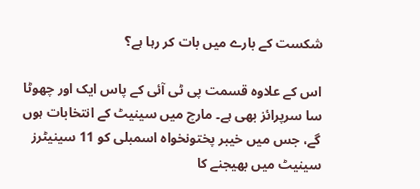شکست کے بارے میں بات کر رہا ہے؟

اس کے علاوہ قسمت پی ٹی آئی کے پاس ایک اور چھوٹا سا سرپرائز بھی ہے۔ مارچ میں سینیٹ کے انتخابات ہوں گے، جس میں خیبر پختونخواہ اسمبلی کو 11 سینیٹرز سینیٹ میں بھیجنے کا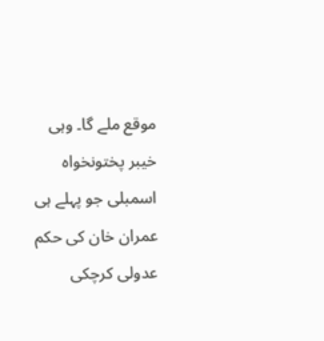موقع ملے گا۔ وہی خیبر پختونخواہ اسمبلی جو پہلے ہی عمران خان کی حکم عدولی کرچکی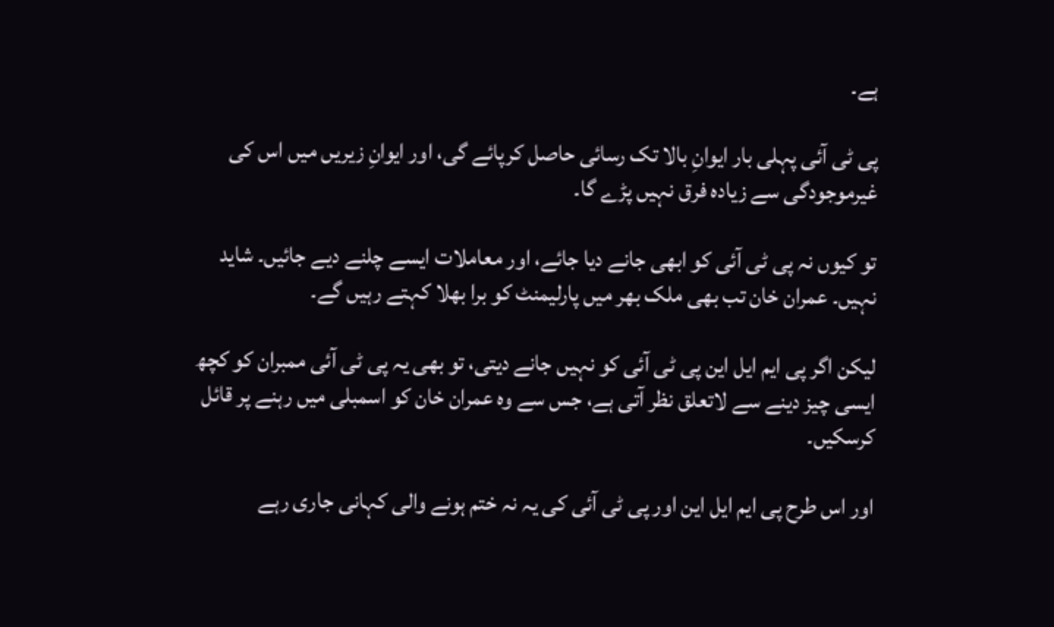ہے۔

پی ٹی آئی پہلی بار ایوانِ بالا تک رسائی حاصل کرپائے گی، اور ایوانِ زیریں میں اس کی غیرموجودگی سے زیادہ فرق نہیں پڑے گا۔

تو کیوں نہ پی ٹی آئی کو ابھی جانے دیا جائے، اور معاملات ایسے چلنے دیے جائیں۔ شاید نہیں۔ عمران خان تب بھی ملک بھر میں پارلیمنٹ کو برا بھلا کہتے رہیں گے۔

لیکن اگر پی ایم ایل این پی ٹی آئی کو نہیں جانے دیتی، تو بھی یہ پی ٹی آئی ممبران کو کچھ ایسی چیز دینے سے لاتعلق نظر آتی ہے، جس سے وہ عمران خان کو اسمبلی میں رہنے پر قائل کرسکیں۔

اور اس طرح پی ایم ایل این اور پی ٹی آئی کی یہ نہ ختم ہونے والی کہانی جاری رہے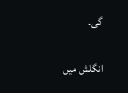گی۔

انگلش میں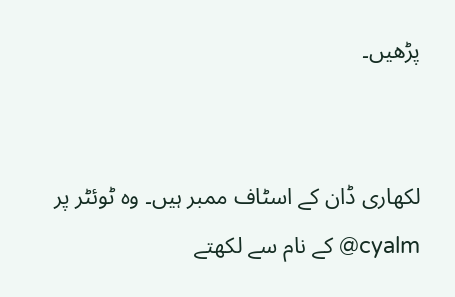پڑھیں۔


لکھاری ڈان کے اسٹاف ممبر ہیں۔ وہ ٹوئٹر پر cyalm@ کے نام سے لکھتے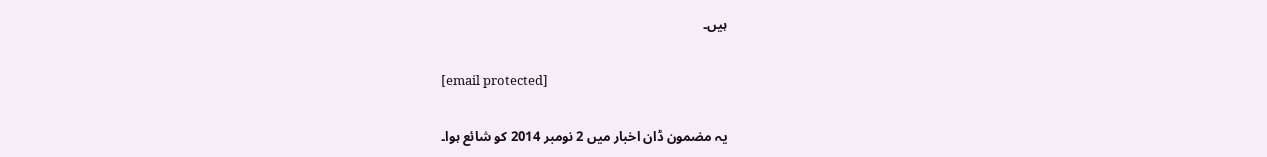ہیں۔

[email protected]

یہ مضمون ڈان اخبار میں 2 نومبر 2014 کو شائع ہوا۔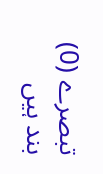تبصرے (0) بند ہیں